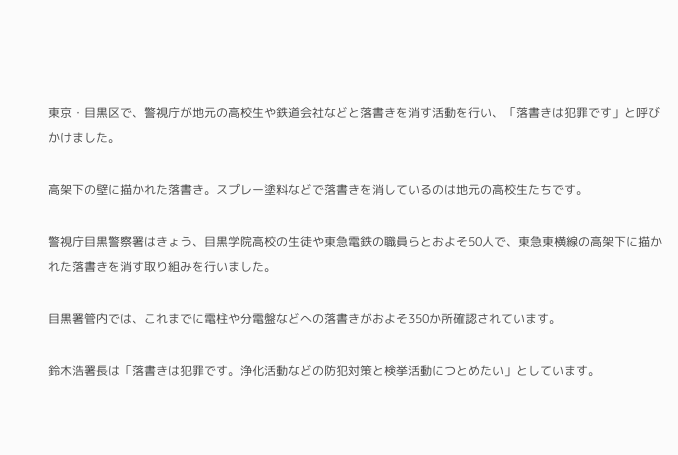東京・目黒区で、警視庁が地元の高校生や鉄道会社などと落書きを消す活動を行い、「落書きは犯罪です」と呼びかけました。

高架下の壁に描かれた落書き。スプレー塗料などで落書きを消しているのは地元の高校生たちです。

警視庁目黒警察署はきょう、目黒学院高校の生徒や東急電鉄の職員らとおよそ50人で、東急東横線の高架下に描かれた落書きを消す取り組みを行いました。

目黒署管内では、これまでに電柱や分電盤などへの落書きがおよそ350か所確認されています。

鈴木浩署長は「落書きは犯罪です。浄化活動などの防犯対策と検挙活動につとめたい」としています。